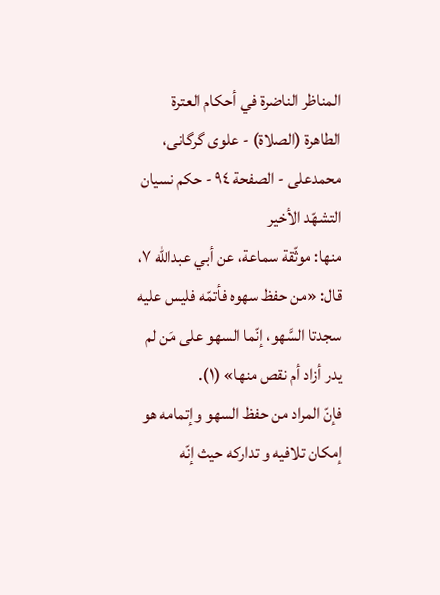المناظر الناضرة في أحکام العترة الطاهرة (الصلاة) - علوی گرگانی، محمدعلی - الصفحة ٩٤ - حكم نسيان التشهّد الأخير
منها: موثّقة سماعة، عن أبي عبداللّه ٧، قال: «من حفظ سهوه فأتمّه فليس عليه سجدتا السَّهو، إنّما السهو على مَن لم يدر أزاد أم نقص منها» (١).
فإنّ المراد من حفظ السهو وإتمامه هو إمكان تلافيه و تداركه حيث إنّه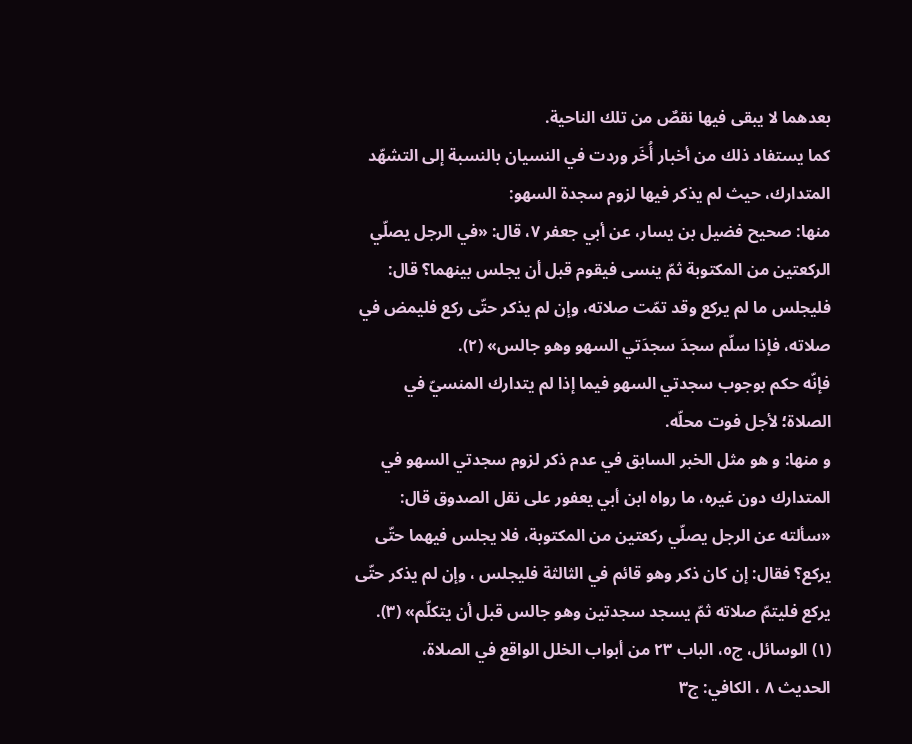بعدهما لا يبقى فيها نقصٌ من تلك الناحية.
كما يستفاد ذلك من أخبار أُخَر وردت في النسيان بالنسبة إلى التشهّد المتدارك، حيث لم يذكر فيها لزوم سجدة السهو:
منها: صحيح فضيل بن يسار، عن أبي جعفر ٧، قال: «في الرجل يصلّي الركعتين من المكتوبة ثمّ ينسى فيقوم قبل أن يجلس بينهما؟ قال: فليجلس ما لم يركع وقد تمّت صلاته، وإن لم يذكر حتّى ركع فليمض في صلاته، فإذا سلّم سجدَ سجدَتي السهو وهو جالس» (٢).
فإنّه حكم بوجوب سجدتي السهو فيما إذا لم يتدارك المنسيّ في الصلاة؛ لأجل فوت محلّه.
و منها: و هو مثل الخبر السابق في عدم ذكر لزوم سجدتي السهو في المتدارك دون غيره، ما رواه ابن أبي يعفور على نقل الصدوق قال: «سألته عن الرجل يصلّي ركعتين من المكتوبة، فلا يجلس فيهما حتّى يركع؟ فقال: إن كان ذكر وهو قائم في الثالثة فليجلس ، وإن لم يذكر حتّى يركع فليتمّ صلاته ثمّ يسجد سجدتين وهو جالس قبل أن يتكلّم» (٣).
(١) الوسائل، ج٥، الباب ٢٣ من أبواب الخلل الواقع في الصلاة،
الحديث ٨ ، الكافي: ج٣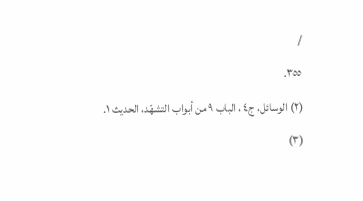/
٣٥٥.
(٢) الوسائل، ج٤ ، الباب ٩ من أبواب التشهّد، الحديث ١.
(٣)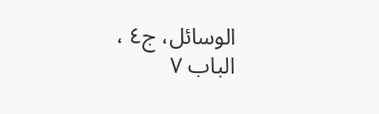الوسائل، ج٤ ، الباب ٧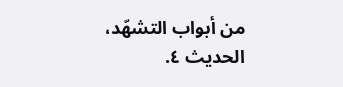من أبواب التشهّد، الحديث ٤.